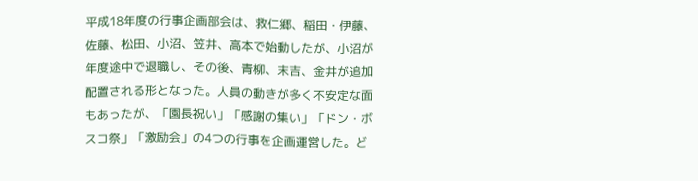平成18年度の行事企画部会は、救仁郷、稲田・伊藤、佐藤、松田、小沼、笠井、高本で始動したが、小沼が年度途中で退職し、その後、青柳、末吉、金井が追加配置される形となった。人員の動きが多く不安定な面もあったが、「園長祝い」「感謝の集い」「ドン・ボスコ祭」「激励会」の4つの行事を企画運営した。ど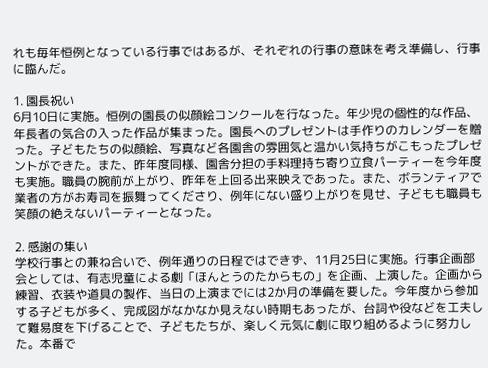れも毎年恒例となっている行事ではあるが、それぞれの行事の意味を考え準備し、行事に臨んだ。

1. 園長祝い
6月10日に実施。恒例の園長の似顔絵コンクールを行なった。年少児の個性的な作品、年長者の気合の入った作品が集まった。園長へのプレゼントは手作りのカレンダーを贈った。子どもたちの似顔絵、写真など各園舎の雰囲気と温かい気持ちがこもったプレゼントができた。また、昨年度同様、園舎分担の手料理持ち寄り立食パーティーを今年度も実施。職員の腕前が上がり、昨年を上回る出来映えであった。また、ボランティアで業者の方がお寿司を振舞ってくださり、例年にない盛り上がりを見せ、子どもも職員も笑顔の絶えないパーティーとなった。

2. 感謝の集い
学校行事との兼ね合いで、例年通りの日程ではできず、11月25日に実施。行事企画部会としては、有志児童による劇「ほんとうのたからもの」を企画、上演した。企画から練習、衣装や道具の製作、当日の上演までには2か月の準備を要した。今年度から参加する子どもが多く、完成図がなかなか見えない時期もあったが、台詞や役などを工夫して難易度を下げることで、子どもたちが、楽しく元気に劇に取り組めるように努力した。本番で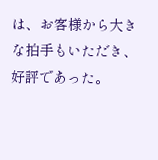は、お客様から大きな拍手もいただき、好評であった。